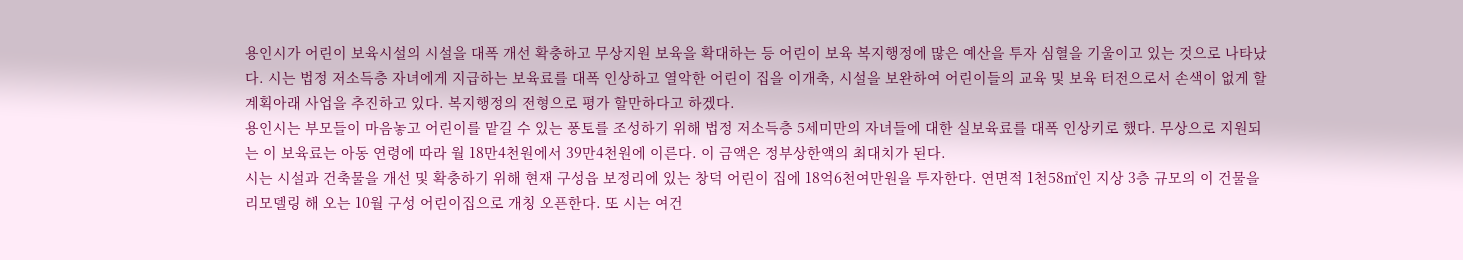용인시가 어린이 보육시설의 시설을 대폭 개선 확충하고 무상지원 보육을 확대하는 등 어린이 보육 복지행정에 많은 예산을 투자 심혈을 기울이고 있는 것으로 나타났다. 시는 법정 저소득층 자녀에게 지급하는 보육료를 대폭 인상하고 열악한 어린이 집을 이개축, 시설을 보완하여 어린이들의 교육 및 보육 터전으로서 손색이 없게 할 계획아래 사업을 추진하고 있다. 복지행정의 전형으로 평가 할만하다고 하겠다.
용인시는 부모들이 마음놓고 어린이를 맡길 수 있는 퐁토를 조성하기 위해 법정 저소득층 5세미만의 자녀들에 대한 실보육료를 대폭 인상키로 했다. 무상으로 지원되는 이 보육료는 아동 연령에 따라 월 18만4천원에서 39만4천원에 이른다. 이 금액은 정부상한액의 최대치가 된다.
시는 시설과 건축물을 개선 및 확충하기 위해 현재 구성읍 보정리에 있는 창덕 어린이 집에 18억6천여만원을 투자한다. 연면적 1천58㎡인 지상 3층 규모의 이 건물을 리모델링 해 오는 10월 구성 어린이집으로 개칭 오픈한다. 또 시는 여건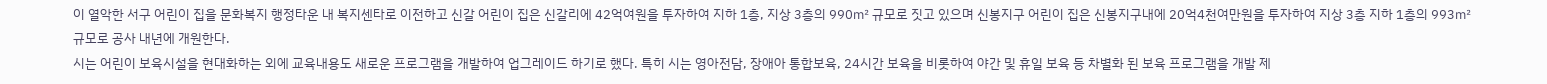이 열악한 서구 어린이 집을 문화복지 행정타운 내 복지센타로 이전하고 신갈 어린이 집은 신갈리에 42억여원을 투자하여 지하 1층, 지상 3층의 990㎡ 규모로 짓고 있으며 신봉지구 어린이 집은 신봉지구내에 20억4천여만원을 투자하여 지상 3층 지하 1층의 993㎡ 규모로 공사 내년에 개원한다.
시는 어린이 보육시설을 현대화하는 외에 교육내용도 새로운 프로그램을 개발하여 업그레이드 하기로 했다. 특히 시는 영아전담, 장애아 통합보육, 24시간 보육을 비롯하여 야간 및 휴일 보육 등 차별화 된 보육 프로그램을 개발 제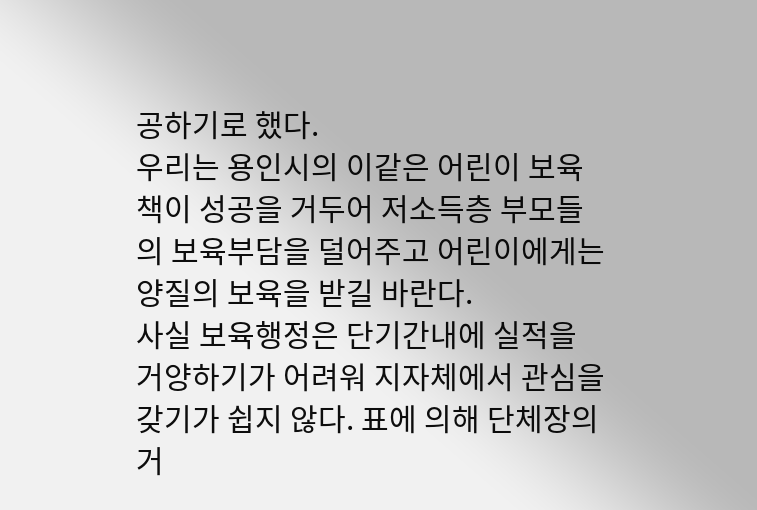공하기로 했다.
우리는 용인시의 이같은 어린이 보육책이 성공을 거두어 저소득층 부모들의 보육부담을 덜어주고 어린이에게는 양질의 보육을 받길 바란다.
사실 보육행정은 단기간내에 실적을 거양하기가 어려워 지자체에서 관심을 갖기가 쉽지 않다. 표에 의해 단체장의 거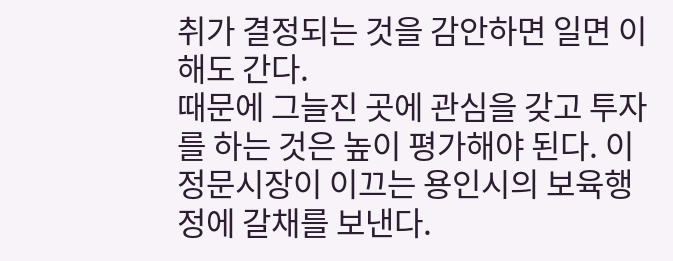취가 결정되는 것을 감안하면 일면 이해도 간다.
때문에 그늘진 곳에 관심을 갖고 투자를 하는 것은 높이 평가해야 된다. 이정문시장이 이끄는 용인시의 보육행정에 갈채를 보낸다.